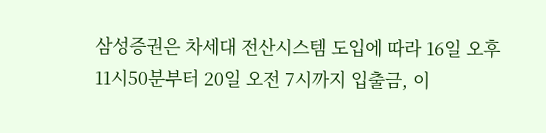삼성증권은 차세대 전산시스템 도입에 따라 16일 오후 11시50분부터 20일 오전 7시까지 입출금, 이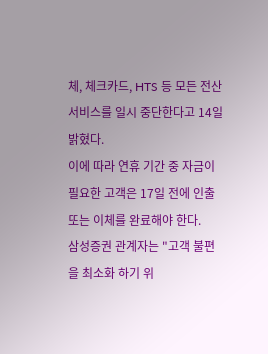체, 체크카드, HTS 등 모든 전산서비스를 일시 중단한다고 14일 밝혔다.
이에 따라 연휴 기간 중 자금이 필요한 고객은 17일 전에 인출 또는 이체를 완료해야 한다.
삼성증권 관계자는 "고객 불편을 최소화 하기 위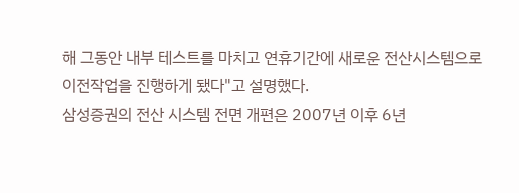해 그동안 내부 테스트를 마치고 연휴기간에 새로운 전산시스템으로 이전작업을 진행하게 됐다"고 설명했다.
삼성증권의 전산 시스템 전면 개편은 2007년 이후 6년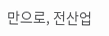만으로, 전산업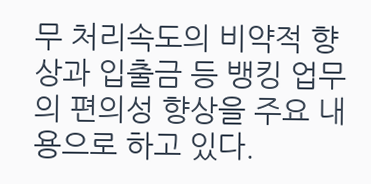무 처리속도의 비약적 향상과 입출금 등 뱅킹 업무의 편의성 향상을 주요 내용으로 하고 있다.